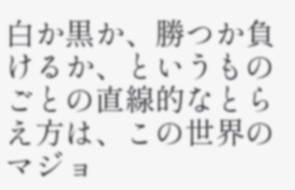白か黒か、勝つか負けるか、というものごとの直線的なとらえ方は、この世界のマジョ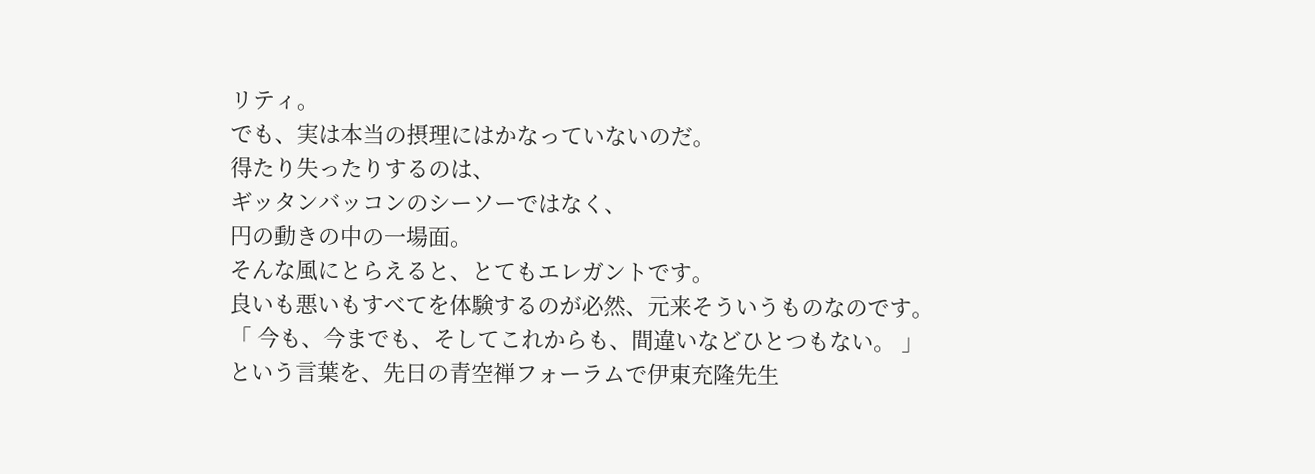リティ。
でも、実は本当の摂理にはかなっていないのだ。
得たり失ったりするのは、
ギッタンバッコンのシーソーではなく、
円の動きの中の一場面。
そんな風にとらえると、とてもエレガントです。
良いも悪いもすべてを体験するのが必然、元来そういうものなのです。
「 今も、今までも、そしてこれからも、間違いなどひとつもない。 」
という言葉を、先日の青空禅フォーラムで伊東充隆先生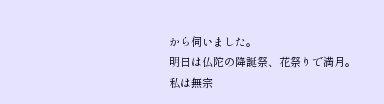から伺いました。
明日は仏陀の降誕祭、花祭りで満月。
私は無宗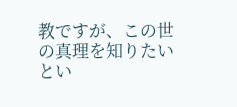教ですが、この世の真理を知りたいとい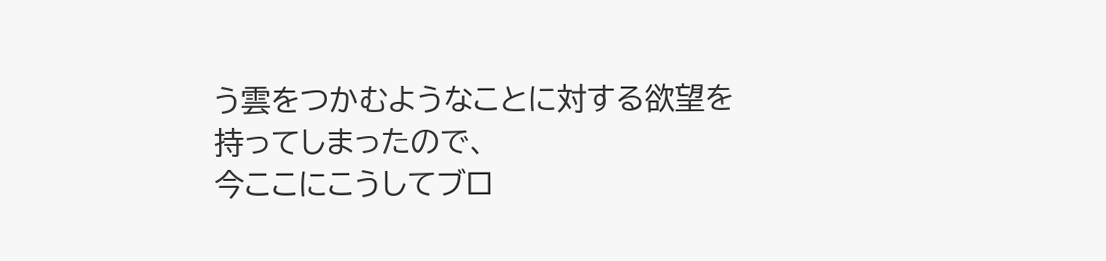う雲をつかむようなことに対する欲望を持ってしまったので、
今ここにこうしてブロ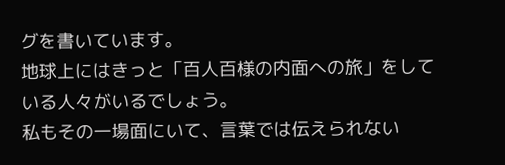グを書いています。
地球上にはきっと「百人百様の内面への旅」をしている人々がいるでしょう。
私もその一場面にいて、言葉では伝えられない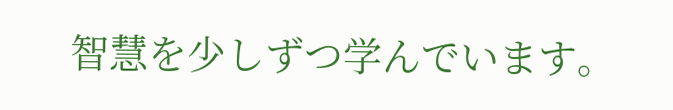智慧を少しずつ学んでいます。